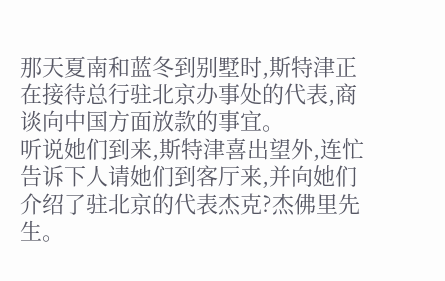那天夏南和蓝冬到别墅时,斯特津正在接待总行驻北京办事处的代表,商谈向中国方面放款的事宜。
听说她们到来,斯特津喜出望外,连忙告诉下人请她们到客厅来,并向她们介绍了驻北京的代表杰克?杰佛里先生。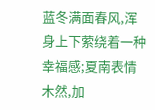蓝冬满面春风,浑身上下萦绕着一种幸福感;夏南表情木然,加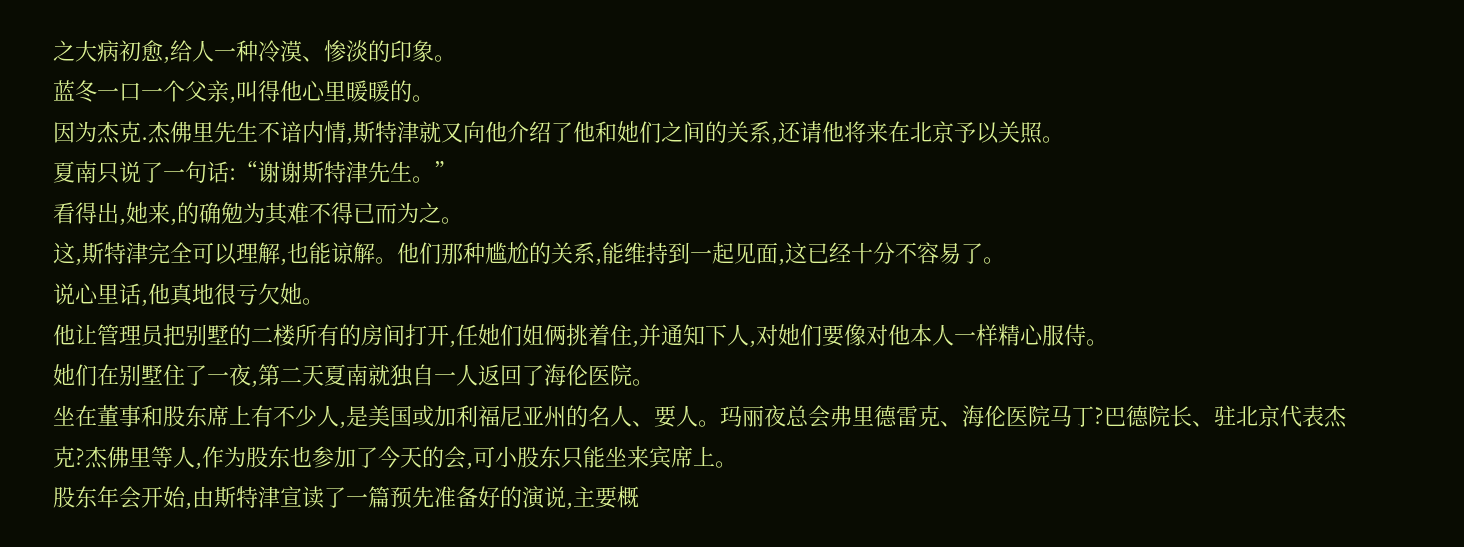之大病初愈,给人一种冷漠、惨淡的印象。
蓝冬一口一个父亲,叫得他心里暖暖的。
因为杰克.杰佛里先生不谙内情,斯特津就又向他介绍了他和她们之间的关系,还请他将来在北京予以关照。
夏南只说了一句话:“谢谢斯特津先生。”
看得出,她来,的确勉为其难不得已而为之。
这,斯特津完全可以理解,也能谅解。他们那种尴尬的关系,能维持到一起见面,这已经十分不容易了。
说心里话,他真地很亏欠她。
他让管理员把别墅的二楼所有的房间打开,任她们姐俩挑着住,并通知下人,对她们要像对他本人一样精心服侍。
她们在别墅住了一夜,第二天夏南就独自一人返回了海伦医院。
坐在董事和股东席上有不少人,是美国或加利福尼亚州的名人、要人。玛丽夜总会弗里德雷克、海伦医院马丁?巴德院长、驻北京代表杰克?杰佛里等人,作为股东也参加了今天的会,可小股东只能坐来宾席上。
股东年会开始,由斯特津宣读了一篇预先准备好的演说,主要概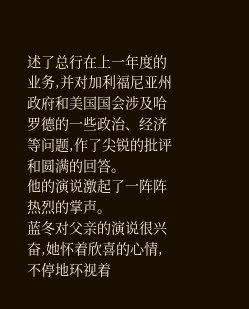述了总行在上一年度的业务,并对加利福尼亚州政府和美国国会涉及哈罗德的一些政治、经济等问题,作了尖锐的批评和圆满的回答。
他的演说激起了一阵阵热烈的掌声。
蓝冬对父亲的演说很兴奋,她怀着欣喜的心情,不停地环视着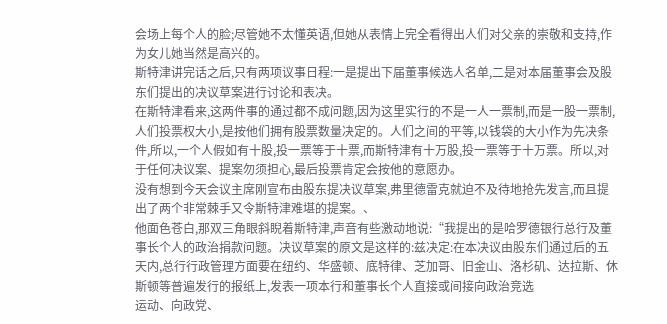会场上每个人的脸;尽管她不太懂英语,但她从表情上完全看得出人们对父亲的崇敬和支持,作为女儿她当然是高兴的。
斯特津讲完话之后,只有两项议事日程:一是提出下届董事候选人名单,二是对本届董事会及股东们提出的决议草案进行讨论和表决。
在斯特津看来,这两件事的通过都不成问题,因为这里实行的不是一人一票制,而是一股一票制,人们投票权大小,是按他们拥有股票数量决定的。人们之间的平等,以钱袋的大小作为先决条件,所以,一个人假如有十股,投一票等于十票,而斯特津有十万股,投一票等于十万票。所以,对于任何决议案、提案勿须担心,最后投票肯定会按他的意愿办。
没有想到今天会议主席刚宣布由股东提决议草案,弗里德雷克就迫不及待地抢先发言,而且提出了两个非常棘手又令斯特津难堪的提案。、
他面色苍白,那双三角眼斜睨着斯特津,声音有些激动地说:“我提出的是哈罗德银行总行及董事长个人的政治捐款问题。决议草案的原文是这样的:兹决定:在本决议由股东们通过后的五天内,总行行政管理方面要在纽约、华盛顿、底特律、芝加哥、旧金山、洛杉矶、达拉斯、休斯顿等普遍发行的报纸上,发表一项本行和董事长个人直接或间接向政治竞选
运动、向政党、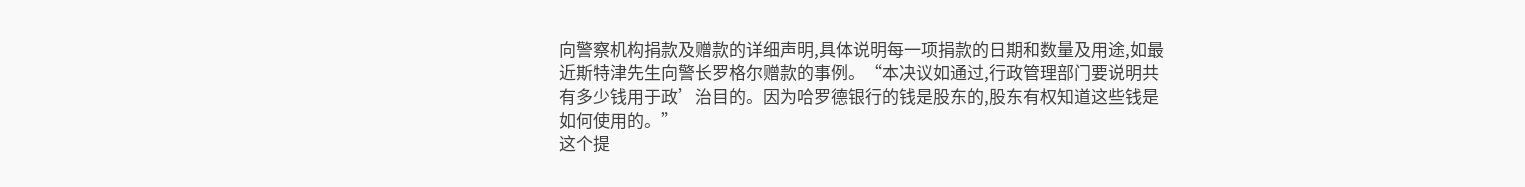向警察机构捐款及赠款的详细声明,具体说明每一项捐款的日期和数量及用途,如最近斯特津先生向警长罗格尔赠款的事例。“本决议如通过,行政管理部门要说明共有多少钱用于政’治目的。因为哈罗德银行的钱是股东的,股东有权知道这些钱是如何使用的。”
这个提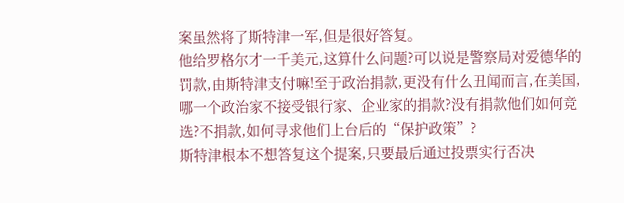案虽然将了斯特津一军,但是很好答复。
他给罗格尔才一千美元,这算什么问题?可以说是警察局对爱德华的罚款,由斯特津支付嘛!至于政治捐款,更没有什么丑闻而言,在美国,哪一个政治家不接受银行家、企业家的捐款?没有捐款他们如何竞选?不捐款,如何寻求他们上台后的“保护政策”?
斯特津根本不想答复这个提案,只要最后通过投票实行否决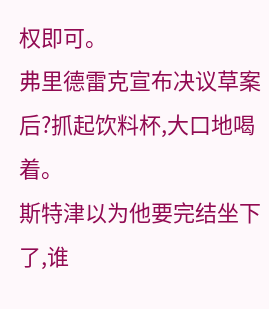权即可。
弗里德雷克宣布决议草案后?抓起饮料杯,大口地喝着。
斯特津以为他要完结坐下了,谁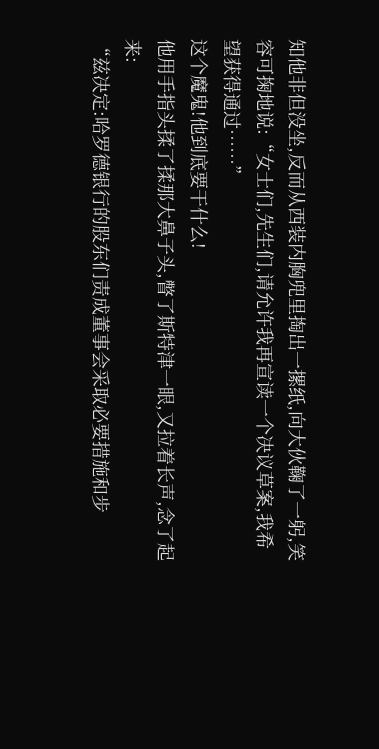知他非但没坐,反而从西装内胸兜里掏出一摞纸,向大伙鞠了一躬,笑容可掬地说:“女士们,先生们,请允许我再宣读一个决议草案,我希望获得通过……”
这个魔鬼!他到底要干什么!
他用手指头揉了揉那大鼻子头,瞥了斯特津一眼,又拉着长声,念了起来:
“兹决定:哈罗德银行的股东们责成董事会采取必要措施和步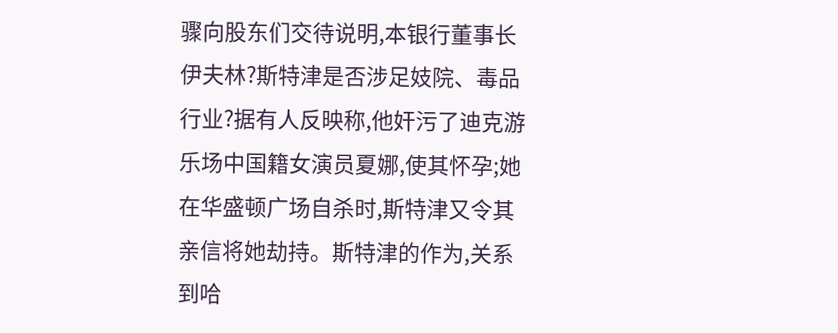骤向股东们交待说明,本银行董事长伊夫林?斯特津是否涉足妓院、毒品行业?据有人反映称,他奸污了迪克游乐场中国籍女演员夏娜,使其怀孕;她在华盛顿广场自杀时,斯特津又令其亲信将她劫持。斯特津的作为,关系到哈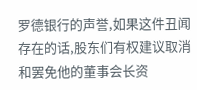罗德银行的声誉,如果这件丑闻存在的话,股东们有权建议取消和罢免他的董事会长资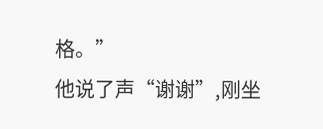格。”
他说了声“谢谢”,刚坐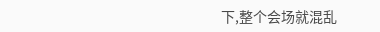下,整个会场就混乱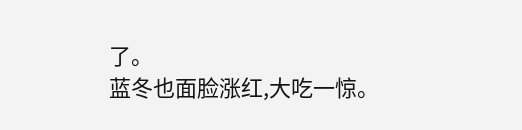了。
蓝冬也面脸涨红,大吃一惊。